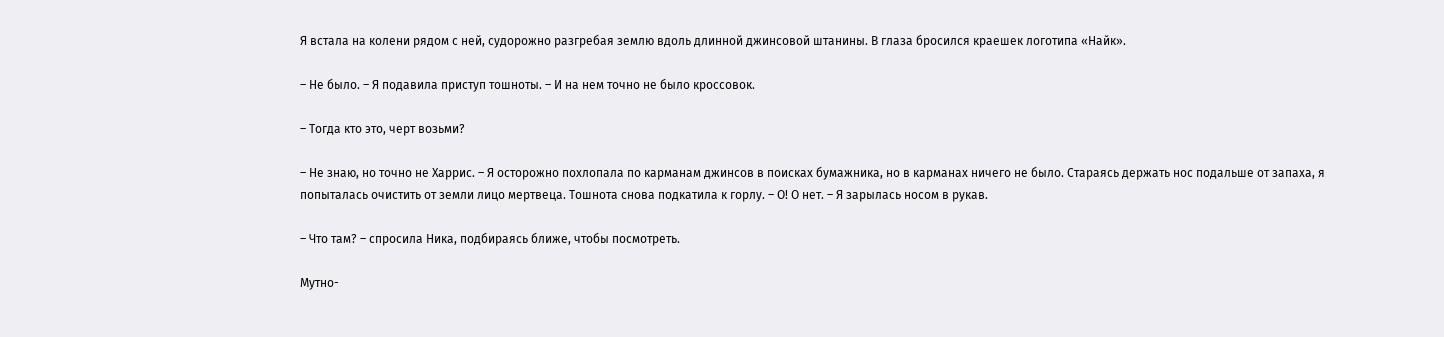Я встала на колени рядом с ней, судорожно разгребая землю вдоль длинной джинсовой штанины. В глаза бросился краешек логотипа «Найк».

– Не было. – Я подавила приступ тошноты. – И на нем точно не было кроссовок.

– Тогда кто это, черт возьми?

– Не знаю, но точно не Харрис. – Я осторожно похлопала по карманам джинсов в поисках бумажника, но в карманах ничего не было. Стараясь держать нос подальше от запаха, я попыталась очистить от земли лицо мертвеца. Тошнота снова подкатила к горлу. – О! О нет. – Я зарылась носом в рукав.

– Что там? – спросила Ника, подбираясь ближе, чтобы посмотреть.

Мутно-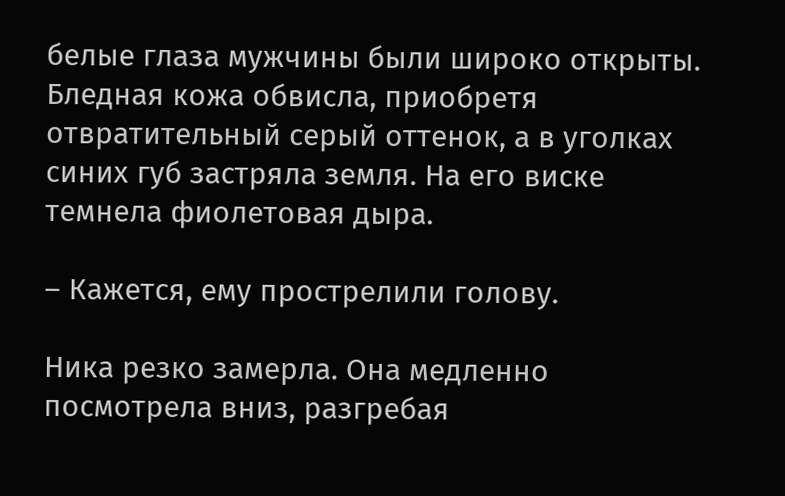белые глаза мужчины были широко открыты. Бледная кожа обвисла, приобретя отвратительный серый оттенок, а в уголках синих губ застряла земля. На его виске темнела фиолетовая дыра.

– Кажется, ему прострелили голову.

Ника резко замерла. Она медленно посмотрела вниз, разгребая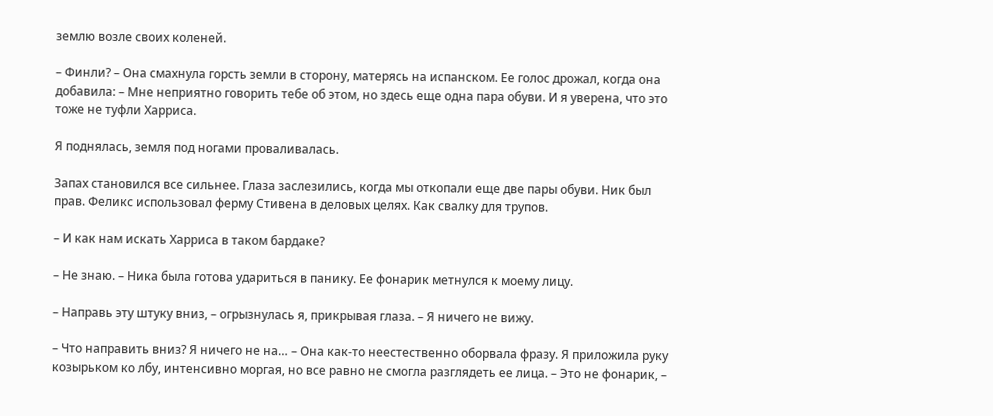землю возле своих коленей.

– Финли? – Она смахнула горсть земли в сторону, матерясь на испанском. Ее голос дрожал, когда она добавила: – Мне неприятно говорить тебе об этом, но здесь еще одна пара обуви. И я уверена, что это тоже не туфли Харриса.

Я поднялась, земля под ногами проваливалась.

Запах становился все сильнее. Глаза заслезились, когда мы откопали еще две пары обуви. Ник был прав. Феликс использовал ферму Стивена в деловых целях. Как свалку для трупов.

– И как нам искать Харриса в таком бардаке?

– Не знаю. – Ника была готова удариться в панику. Ее фонарик метнулся к моему лицу.

– Направь эту штуку вниз, – огрызнулась я, прикрывая глаза. – Я ничего не вижу.

– Что направить вниз? Я ничего не на… – Она как-то неестественно оборвала фразу. Я приложила руку козырьком ко лбу, интенсивно моргая, но все равно не смогла разглядеть ее лица. – Это не фонарик, –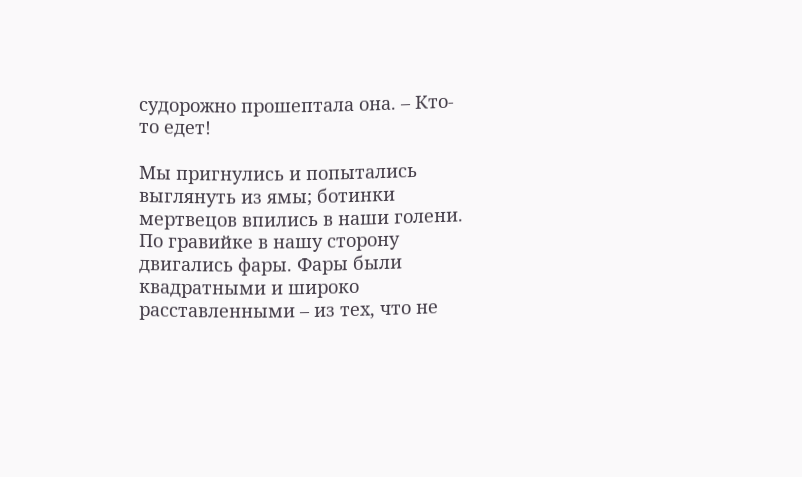судорожно прошептала она. – Кто-то едет!

Мы пригнулись и попытались выглянуть из ямы; ботинки мертвецов впились в наши голени. По гравийке в нашу сторону двигались фары. Фары были квадратными и широко расставленными – из тех, что не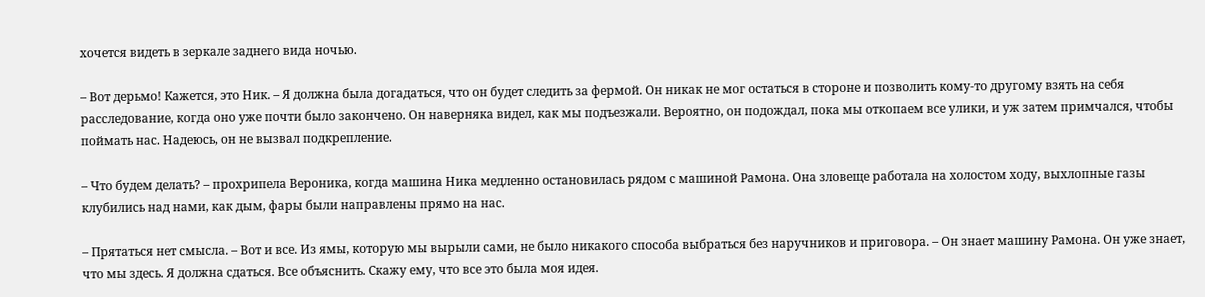хочется видеть в зеркале заднего вида ночью.

– Вот дерьмо! Кажется, это Ник. – Я должна была догадаться, что он будет следить за фермой. Он никак не мог остаться в стороне и позволить кому-то другому взять на себя расследование, когда оно уже почти было закончено. Он наверняка видел, как мы подъезжали. Вероятно, он подождал, пока мы откопаем все улики, и уж затем примчался, чтобы поймать нас. Надеюсь, он не вызвал подкрепление.

– Что будем делать? – прохрипела Вероника, когда машина Ника медленно остановилась рядом с машиной Рамона. Она зловеще работала на холостом ходу, выхлопные газы клубились над нами, как дым, фары были направлены прямо на нас.

– Прятаться нет смысла. – Вот и все. Из ямы, которую мы вырыли сами, не было никакого способа выбраться без наручников и приговора. – Он знает машину Рамона. Он уже знает, что мы здесь. Я должна сдаться. Все объяснить. Скажу ему, что все это была моя идея.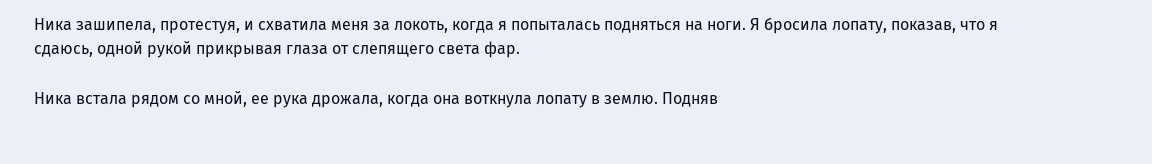Ника зашипела, протестуя, и схватила меня за локоть, когда я попыталась подняться на ноги. Я бросила лопату, показав, что я сдаюсь, одной рукой прикрывая глаза от слепящего света фар.

Ника встала рядом со мной, ее рука дрожала, когда она воткнула лопату в землю. Подняв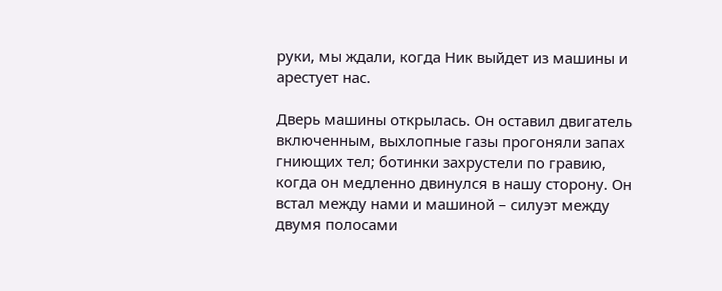руки, мы ждали, когда Ник выйдет из машины и арестует нас.

Дверь машины открылась. Он оставил двигатель включенным, выхлопные газы прогоняли запах гниющих тел; ботинки захрустели по гравию, когда он медленно двинулся в нашу сторону. Он встал между нами и машиной – силуэт между двумя полосами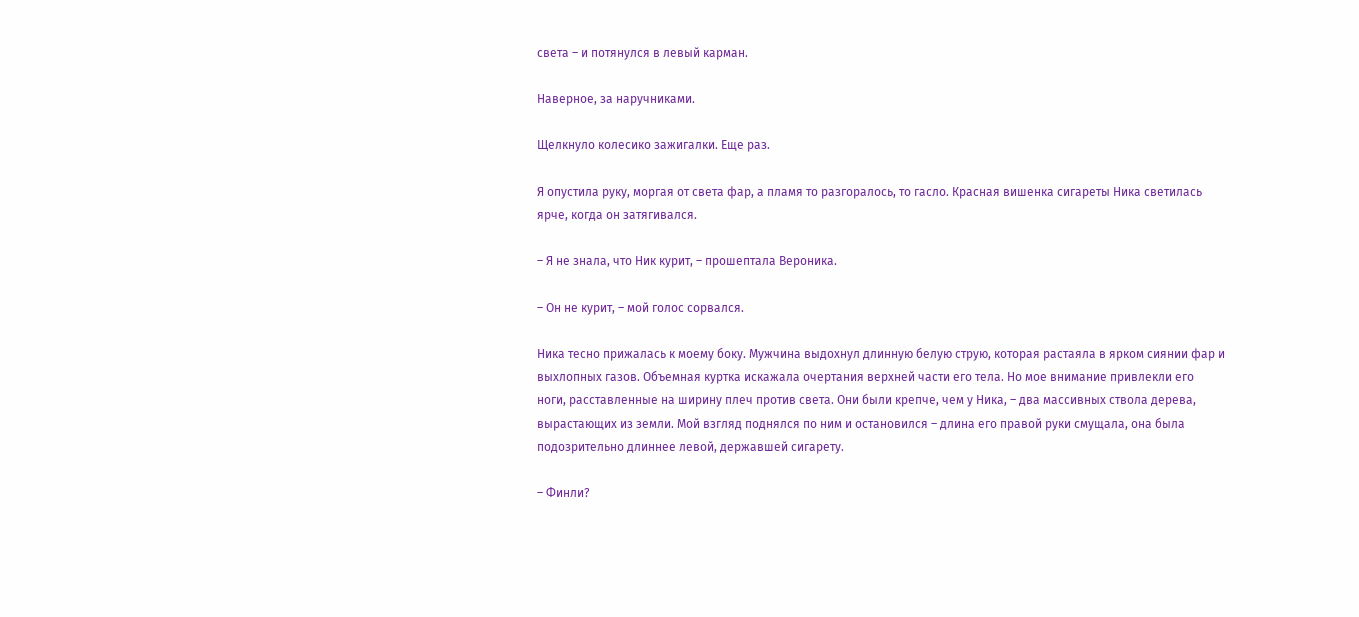света – и потянулся в левый карман.

Наверное, за наручниками.

Щелкнуло колесико зажигалки. Еще раз.

Я опустила руку, моргая от света фар, а пламя то разгоралось, то гасло. Красная вишенка сигареты Ника светилась ярче, когда он затягивался.

– Я не знала, что Ник курит, – прошептала Вероника.

– Он не курит, – мой голос сорвался.

Ника тесно прижалась к моему боку. Мужчина выдохнул длинную белую струю, которая растаяла в ярком сиянии фар и выхлопных газов. Объемная куртка искажала очертания верхней части его тела. Но мое внимание привлекли его ноги, расставленные на ширину плеч против света. Они были крепче, чем у Ника, – два массивных ствола дерева, вырастающих из земли. Мой взгляд поднялся по ним и остановился – длина его правой руки смущала, она была подозрительно длиннее левой, державшей сигарету.

– Финли?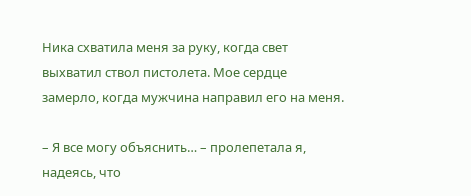Ника схватила меня за руку, когда свет выхватил ствол пистолета. Мое сердце замерло, когда мужчина направил его на меня.

– Я все могу объяснить… – пролепетала я, надеясь, что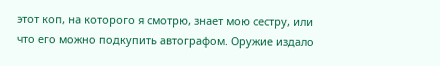этот коп, на которого я смотрю, знает мою сестру, или что его можно подкупить автографом. Оружие издало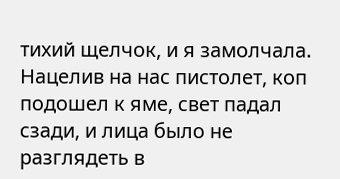тихий щелчок, и я замолчала. Нацелив на нас пистолет, коп подошел к яме, свет падал сзади, и лица было не разглядеть в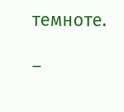темноте.

–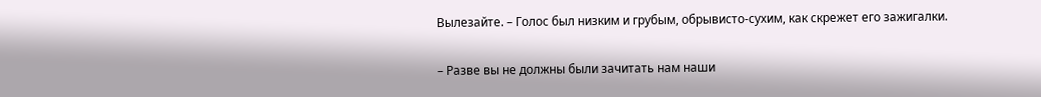Вылезайте. – Голос был низким и грубым, обрывисто-сухим, как скрежет его зажигалки.

– Разве вы не должны были зачитать нам наши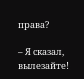права?

– Я сказал, вылезайте!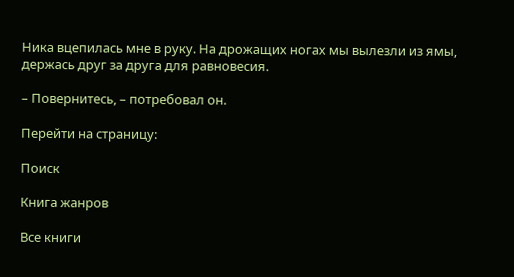Ника вцепилась мне в руку. На дрожащих ногах мы вылезли из ямы, держась друг за друга для равновесия.

– Повернитесь, – потребовал он.

Перейти на страницу:

Поиск

Книга жанров

Все книги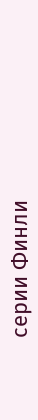серии Финли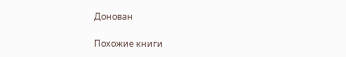Донован

Похожие книги